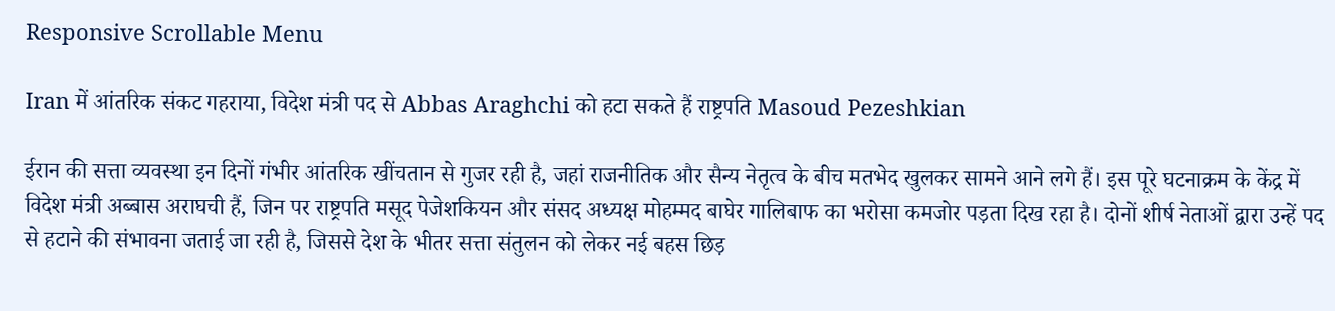Responsive Scrollable Menu

Iran में आंतरिक संकट गहराया, विदेश मंत्री पद से Abbas Araghchi को हटा सकते हैं राष्ट्रपति Masoud Pezeshkian

ईरान की सत्ता व्यवस्था इन दिनों गंभीर आंतरिक खींचतान से गुजर रही है, जहां राजनीतिक और सैन्य नेतृत्व के बीच मतभेद खुलकर सामने आने लगे हैं। इस पूरे घटनाक्रम के केंद्र में विदेश मंत्री अब्बास अराघची हैं, जिन पर राष्ट्रपति मसूद पेजेशकियन और संसद अध्यक्ष मोहम्मद बाघेर गालिबाफ का भरोसा कमजोर पड़ता दिख रहा है। दोनों शीर्ष नेताओं द्वारा उन्हें पद से हटाने की संभावना जताई जा रही है, जिससे देश के भीतर सत्ता संतुलन को लेकर नई बहस छिड़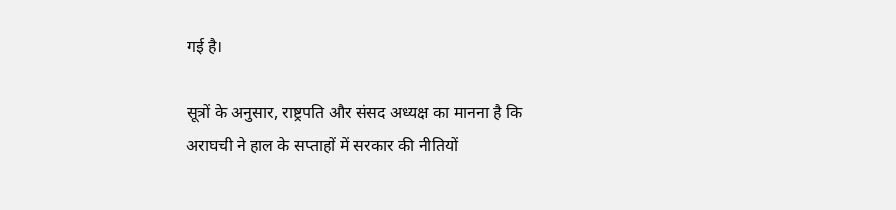गई है।

सूत्रों के अनुसार, राष्ट्रपति और संसद अध्यक्ष का मानना है कि अराघची ने हाल के सप्ताहों में सरकार की नीतियों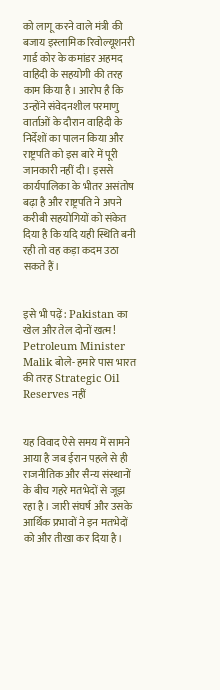को लागू करने वाले मंत्री की बजाय इस्लामिक रिवोल्यूशनरी गार्ड कोर के कमांडर अहमद वाहिदी के सहयोगी की तरह काम किया है। आरोप है कि उन्होंने संवेदनशील परमाणु वार्ताओं के दौरान वाहिदी के निर्देशों का पालन किया और राष्ट्रपति को इस बारे में पूरी जानकारी नहीं दी। इससे कार्यपालिका के भीतर असंतोष बढ़ा है और राष्ट्रपति ने अपने करीबी सहयोगियों को संकेत दिया है कि यदि यही स्थिति बनी रही तो वह कड़ा कदम उठा सकते हैं।


इसे भी पढ़ें: Pakistan का खेल और तेल दोनों खत्म! Petroleum Minister Malik बोले- हमारे पास भारत की तरह Strategic Oil Reserves नहीं


यह विवाद ऐसे समय में सामने आया है जब ईरान पहले से ही राजनीतिक और सैन्य संस्थानों के बीच गहरे मतभेदों से जूझ रहा है। जारी संघर्ष और उसके आर्थिक प्रभावों ने इन मतभेदों को और तीखा कर दिया है।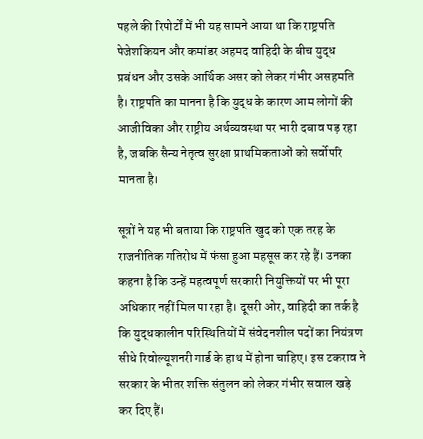पहले की रिपोर्टों में भी यह सामने आया था कि राष्ट्रपति पेजेशकियन और कमांडर अहमद वाहिदी के बीच युद्ध प्रबंधन और उसके आर्थिक असर को लेकर गंभीर असहमति है। राष्ट्रपति का मानना है कि युद्ध के कारण आम लोगों की आजीविका और राष्ट्रीय अर्थव्यवस्था पर भारी दबाव पड़ रहा है, जबकि सैन्य नेतृत्व सुरक्षा प्राथमिकताओं को सर्वोपरि मानता है।

सूत्रों ने यह भी बताया कि राष्ट्रपति खुद को एक तरह के राजनीतिक गतिरोध में फंसा हुआ महसूस कर रहे हैं। उनका कहना है कि उन्हें महत्वपूर्ण सरकारी नियुक्तियों पर भी पूरा अधिकार नहीं मिल पा रहा है। दूसरी ओर, वाहिदी का तर्क है कि युद्धकालीन परिस्थितियों में संवेदनशील पदों का नियंत्रण सीधे रिवोल्यूशनरी गार्ड के हाथ में होना चाहिए। इस टकराव ने सरकार के भीतर शक्ति संतुलन को लेकर गंभीर सवाल खड़े कर दिए हैं।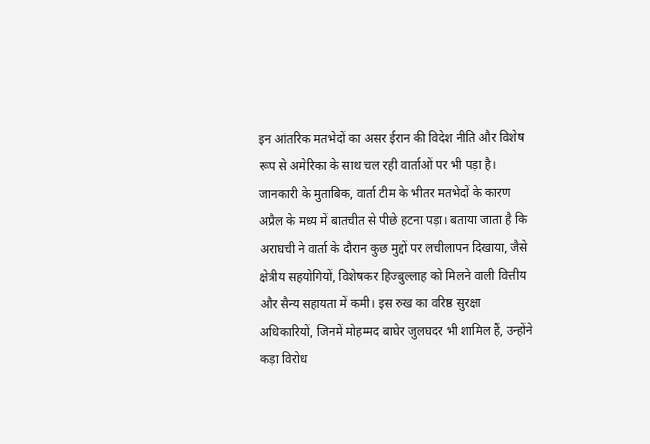इन आंतरिक मतभेदों का असर ईरान की विदेश नीति और विशेष रूप से अमेरिका के साथ चल रही वार्ताओं पर भी पड़ा है। जानकारी के मुताबिक, वार्ता टीम के भीतर मतभेदों के कारण अप्रैल के मध्य में बातचीत से पीछे हटना पड़ा। बताया जाता है कि अराघची ने वार्ता के दौरान कुछ मुद्दों पर लचीलापन दिखाया, जैसे क्षेत्रीय सहयोगियों, विशेषकर हिज्बुल्लाह को मिलने वाली वित्तीय और सैन्य सहायता में कमी। इस रुख का वरिष्ठ सुरक्षा अधिकारियों, जिनमें मोहम्मद बाघेर जुलघदर भी शामिल हैं, उन्होंने कड़ा विरोध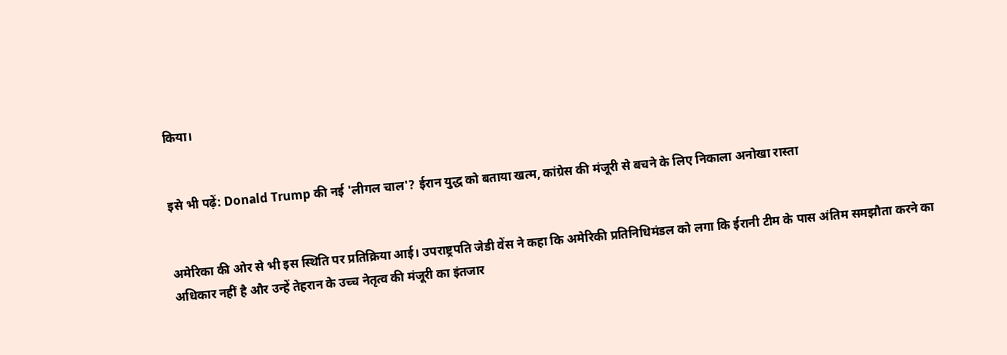किया।


इसे भी पढ़ें: Donald Trump की नई 'लीगल चाल'? ईरान युद्ध को बताया खत्म, कांग्रेस की मंजूरी से बचने के लिए निकाला अनोखा रास्ता


अमेरिका की ओर से भी इस स्थिति पर प्रतिक्रिया आई। उपराष्ट्रपति जेडी वेंस ने कहा कि अमेरिकी प्रतिनिधिमंडल को लगा कि ईरानी टीम के पास अंतिम समझौता करने का अधिकार नहीं है और उन्हें तेहरान के उच्च नेतृत्व की मंजूरी का इंतजार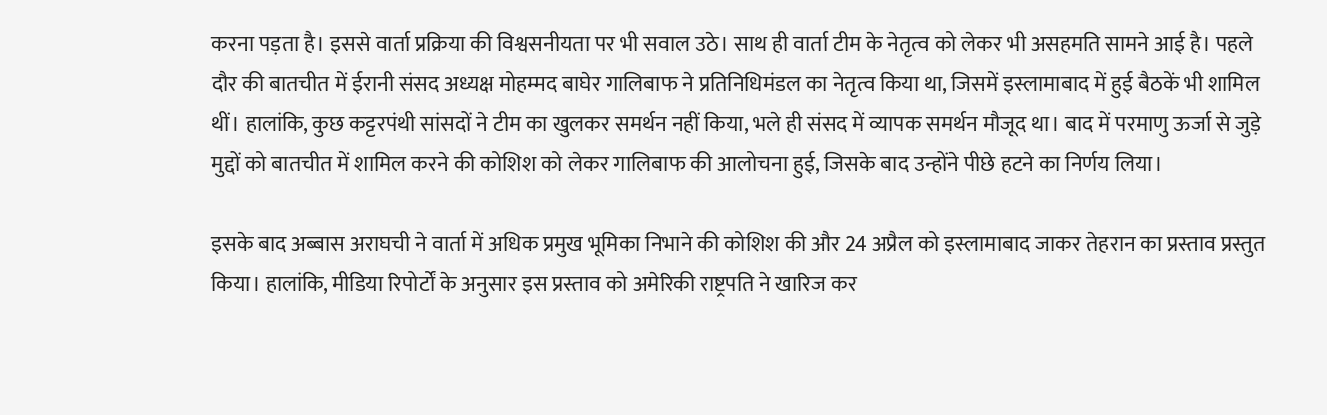करना पड़ता है। इससे वार्ता प्रक्रिया की विश्वसनीयता पर भी सवाल उठे। साथ ही वार्ता टीम के नेतृत्व को लेकर भी असहमति सामने आई है। पहले दौर की बातचीत में ईरानी संसद अध्यक्ष मोहम्मद बाघेर गालिबाफ ने प्रतिनिधिमंडल का नेतृत्व किया था, जिसमें इस्लामाबाद में हुई बैठकें भी शामिल थीं। हालांकि, कुछ कट्टरपंथी सांसदों ने टीम का खुलकर समर्थन नहीं किया, भले ही संसद में व्यापक समर्थन मौजूद था। बाद में परमाणु ऊर्जा से जुड़े मुद्दों को बातचीत में शामिल करने की कोशिश को लेकर गालिबाफ की आलोचना हुई, जिसके बाद उन्होंने पीछे हटने का निर्णय लिया।

इसके बाद अब्बास अराघची ने वार्ता में अधिक प्रमुख भूमिका निभाने की कोशिश की और 24 अप्रैल को इस्लामाबाद जाकर तेहरान का प्रस्ताव प्रस्तुत किया। हालांकि, मीडिया रिपोर्टों के अनुसार इस प्रस्ताव को अमेरिकी राष्ट्रपति ने खारिज कर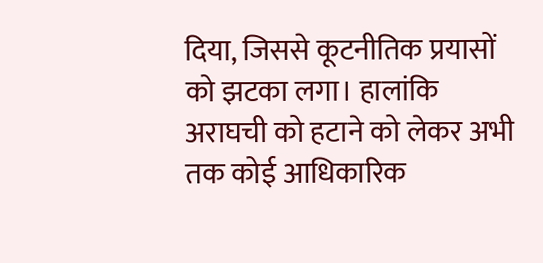दिया, जिससे कूटनीतिक प्रयासों को झटका लगा। हालांकि अराघची को हटाने को लेकर अभी तक कोई आधिकारिक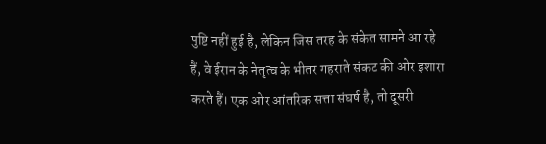पुष्टि नहीं हुई है, लेकिन जिस तरह के संकेत सामने आ रहे हैं, वे ईरान के नेतृत्व के भीतर गहराते संकट की ओर इशारा करते हैं। एक ओर आंतरिक सत्ता संघर्ष है, तो दूसरी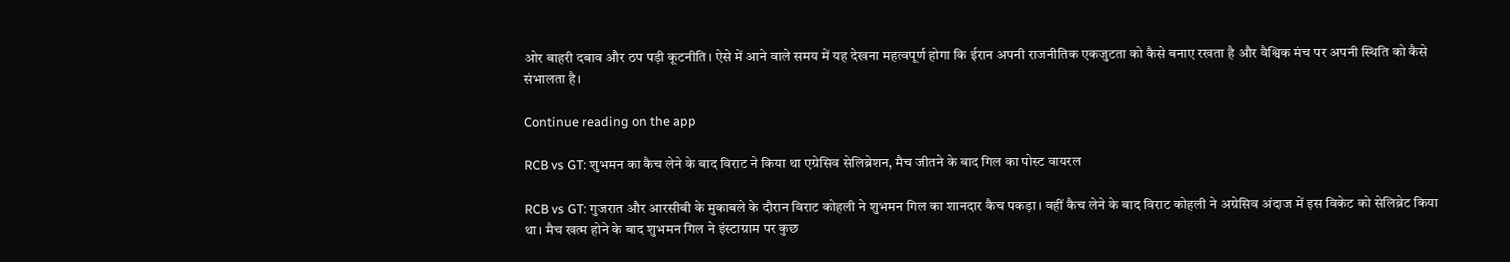ओर बाहरी दबाव और ठप पड़ी कूटनीति। ऐसे में आने वाले समय में यह देखना महत्वपूर्ण होगा कि ईरान अपनी राजनीतिक एकजुटता को कैसे बनाए रखता है और वैश्विक मंच पर अपनी स्थिति को कैसे संभालता है।

Continue reading on the app

RCB vs GT: शुभमन का कैच लेने के बाद विराट ने किया था एग्रेसिव सेलिब्रेशन, मैच जीतने के बाद गिल का पोस्ट वायरल

RCB vs GT: गुजरात और आरसीबी के मुकाबले के दौरान विराट कोहली ने शुभमन गिल का शानदार कैच पकड़ा। वहीं कैच लेने के बाद विराट कोहली ने अग्रेसिव अंदाज में इस विकेट को सेलिब्रेट किया था। मैच खत्म होने के बाद शुभमन गिल ने इंस्टाग्राम पर कुछ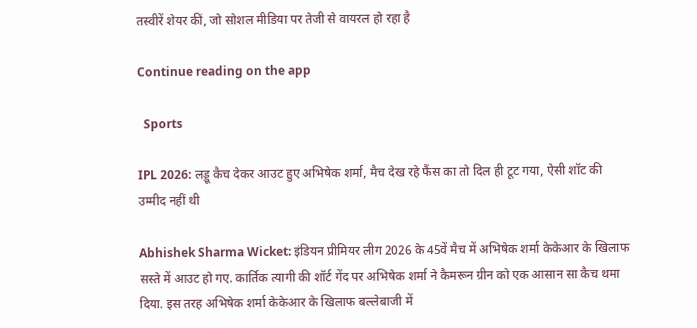तस्वीरें शेयर कीं, जो सोशल मीडिया पर तेजी से वायरल हो रहा है

Continue reading on the app

  Sports

IPL 2026: लड्डू कैच देकर आउट हुए अभिषेक शर्मा, मैच देख रहे फैंस का तो दिल ही टूट गया, ऐसी शॉट की उम्मीद नहीं थी

Abhishek Sharma Wicket: इंडियन प्रीमियर लीग 2026 के 45वें मैच में अभिषेक शर्मा केकेआर के खिलाफ सस्ते में आउट हो गए. कार्तिक त्यागी की शॉर्ट गेंद पर अभिषेक शर्मा ने कैमरून ग्रीन को एक आसान सा कैच थमा दिया. इस तरह अभिषेक शर्मा केकेआर के खिलाफ बल्लेबाजी में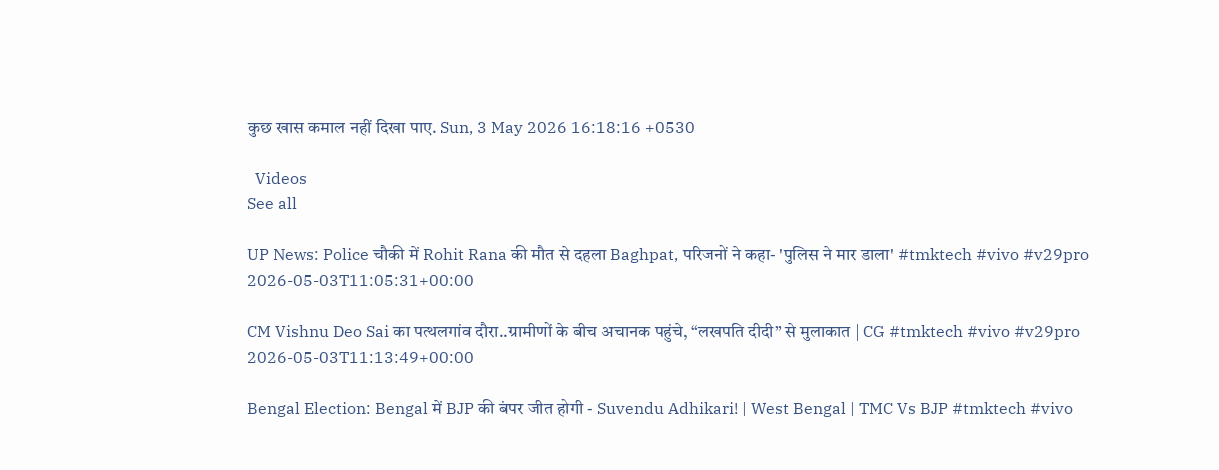कुछ खास कमाल नहीं दिखा पाए. Sun, 3 May 2026 16:18:16 +0530

  Videos
See all

UP News: Police चौकी में Rohit Rana की मौत से दहला Baghpat, परिजनों ने कहा- 'पुलिस ने मार डाला' #tmktech #vivo #v29pro
2026-05-03T11:05:31+00:00

CM Vishnu Deo Sai का पत्थलगांव दौरा..ग्रामीणों के बीच अचानक पहुंचे, “लखपति दीदी” से मुलाकात | CG #tmktech #vivo #v29pro
2026-05-03T11:13:49+00:00

Bengal Election: Bengal में BJP की बंपर जीत होगी - Suvendu Adhikari! | West Bengal | TMC Vs BJP #tmktech #vivo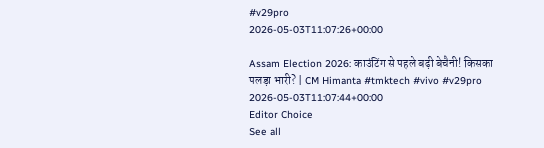#v29pro
2026-05-03T11:07:26+00:00

Assam Election 2026: काउंटिंग से पहले बढ़ी बेचैनी! किसका पलड़ा भारी? | CM Himanta #tmktech #vivo #v29pro
2026-05-03T11:07:44+00:00
Editor Choice
See all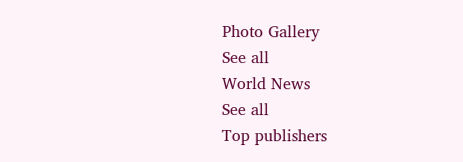Photo Gallery
See all
World News
See all
Top publishers